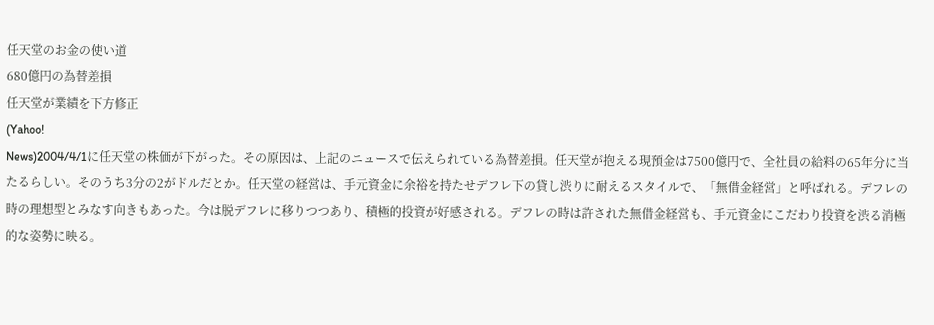任天堂のお金の使い道
680億円の為替差損
任天堂が業績を下方修正
(Yahoo!
News)2004/4/1に任天堂の株価が下がった。その原因は、上記のニュースで伝えられている為替差損。任天堂が抱える現預金は7500億円で、全社員の給料の65年分に当たるらしい。そのうち3分の2がドルだとか。任天堂の経営は、手元資金に余裕を持たせデフレ下の貸し渋りに耐えるスタイルで、「無借金経営」と呼ばれる。デフレの時の理想型とみなす向きもあった。今は脱デフレに移りつつあり、積極的投資が好感される。デフレの時は許された無借金経営も、手元資金にこだわり投資を渋る消極的な姿勢に映る。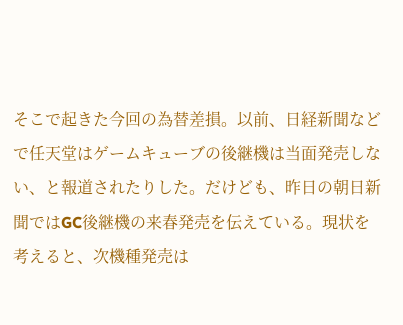そこで起きた今回の為替差損。以前、日経新聞などで任天堂はゲームキューブの後継機は当面発売しない、と報道されたりした。だけども、昨日の朝日新聞ではGC後継機の来春発売を伝えている。現状を考えると、次機種発売は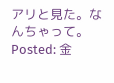アリと見た。なんちゃって。
Posted: 金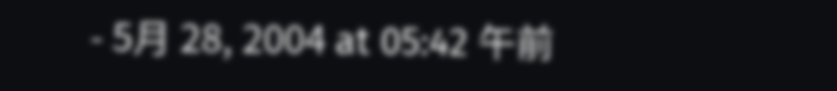- 5月 28, 2004 at 05:42 午前